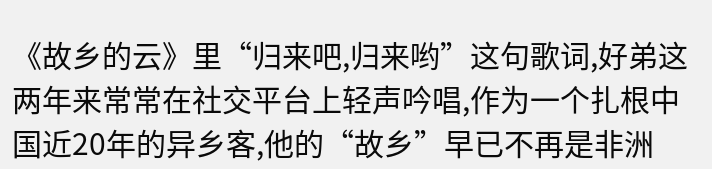《故乡的云》里“归来吧,归来哟”这句歌词,好弟这两年来常常在社交平台上轻声吟唱,作为一个扎根中国近20年的异乡客,他的“故乡”早已不再是非洲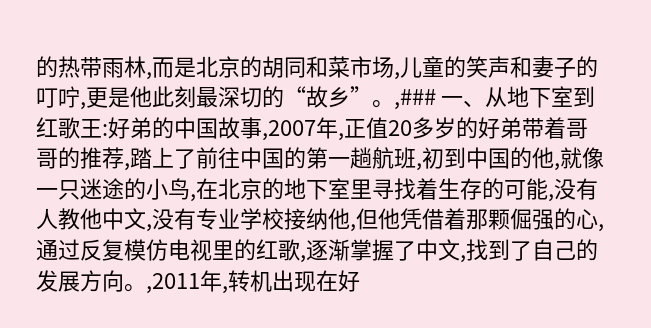的热带雨林,而是北京的胡同和菜市场,儿童的笑声和妻子的叮咛,更是他此刻最深切的“故乡”。,### 一、从地下室到红歌王:好弟的中国故事,2007年,正值20多岁的好弟带着哥哥的推荐,踏上了前往中国的第一趟航班,初到中国的他,就像一只迷途的小鸟,在北京的地下室里寻找着生存的可能,没有人教他中文,没有专业学校接纳他,但他凭借着那颗倔强的心,通过反复模仿电视里的红歌,逐渐掌握了中文,找到了自己的发展方向。,2011年,转机出现在好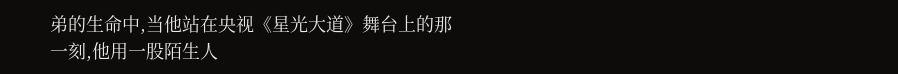弟的生命中,当他站在央视《星光大道》舞台上的那一刻,他用一股陌生人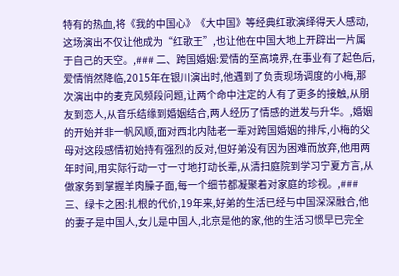特有的热血,将《我的中国心》《大中国》等经典红歌演绎得天人感动,这场演出不仅让他成为“红歌王”,也让他在中国大地上开辟出一片属于自己的天空。,### 二、跨国婚姻:爱情的至高境界,在事业有了起色后,爱情悄然降临,2015年在银川演出时,他遇到了负责现场调度的小梅,那次演出中的麦克风频段问题,让两个命中注定的人有了更多的接触,从朋友到恋人,从音乐结缘到婚姻结合,两人经历了情感的迸发与升华。,婚姻的开始并非一帆风顺,面对西北内陆老一辈对跨国婚姻的排斥,小梅的父母对这段感情初始持有强烈的反对,但好弟没有因为困难而放弃,他用两年时间,用实际行动一寸一寸地打动长辈,从清扫庭院到学习宁夏方言,从做家务到掌握羊肉臊子面,每一个细节都凝聚着对家庭的珍视。,### 三、绿卡之困:扎根的代价,19年来,好弟的生活已经与中国深深融合,他的妻子是中国人,女儿是中国人,北京是他的家,他的生活习惯早已完全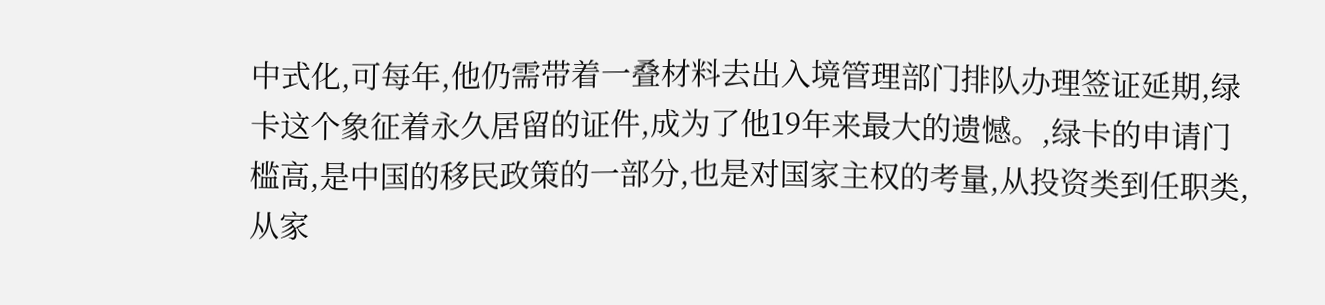中式化,可每年,他仍需带着一叠材料去出入境管理部门排队办理签证延期,绿卡这个象征着永久居留的证件,成为了他19年来最大的遗憾。,绿卡的申请门槛高,是中国的移民政策的一部分,也是对国家主权的考量,从投资类到任职类,从家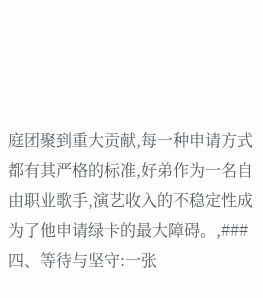庭团聚到重大贡献,每一种申请方式都有其严格的标准,好弟作为一名自由职业歌手,演艺收入的不稳定性成为了他申请绿卡的最大障碍。,### 四、等待与坚守:一张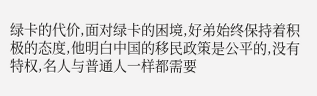绿卡的代价,面对绿卡的困境,好弟始终保持着积极的态度,他明白中国的移民政策是公平的,没有特权,名人与普通人一样都需要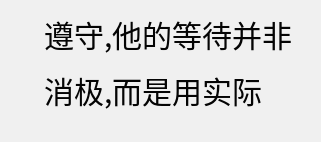遵守,他的等待并非消极,而是用实际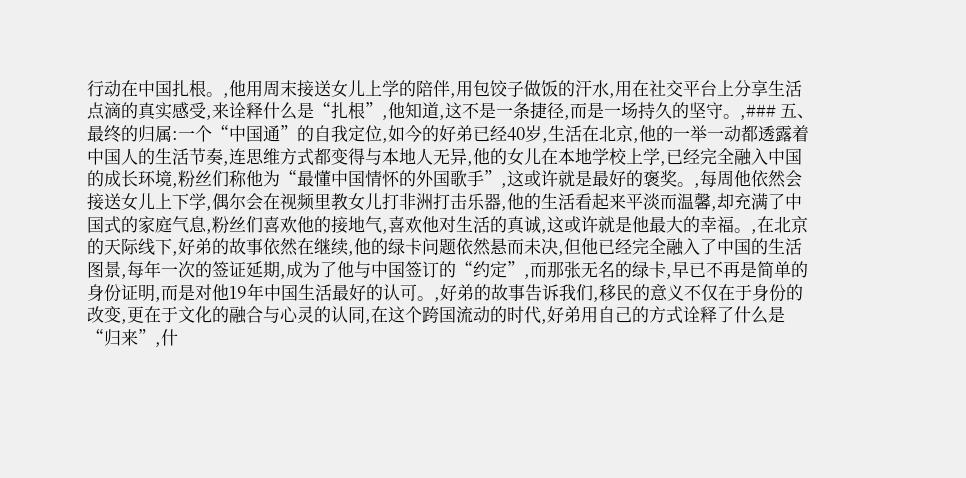行动在中国扎根。,他用周末接送女儿上学的陪伴,用包饺子做饭的汗水,用在社交平台上分享生活点滴的真实感受,来诠释什么是“扎根”,他知道,这不是一条捷径,而是一场持久的坚守。,### 五、最终的归属:一个“中国通”的自我定位,如今的好弟已经40岁,生活在北京,他的一举一动都透露着中国人的生活节奏,连思维方式都变得与本地人无异,他的女儿在本地学校上学,已经完全融入中国的成长环境,粉丝们称他为“最懂中国情怀的外国歌手”,这或许就是最好的褒奖。,每周他依然会接送女儿上下学,偶尔会在视频里教女儿打非洲打击乐器,他的生活看起来平淡而温馨,却充满了中国式的家庭气息,粉丝们喜欢他的接地气,喜欢他对生活的真诚,这或许就是他最大的幸福。,在北京的天际线下,好弟的故事依然在继续,他的绿卡问题依然悬而未决,但他已经完全融入了中国的生活图景,每年一次的签证延期,成为了他与中国签订的“约定”,而那张无名的绿卡,早已不再是简单的身份证明,而是对他19年中国生活最好的认可。,好弟的故事告诉我们,移民的意义不仅在于身份的改变,更在于文化的融合与心灵的认同,在这个跨国流动的时代,好弟用自己的方式诠释了什么是“归来”,什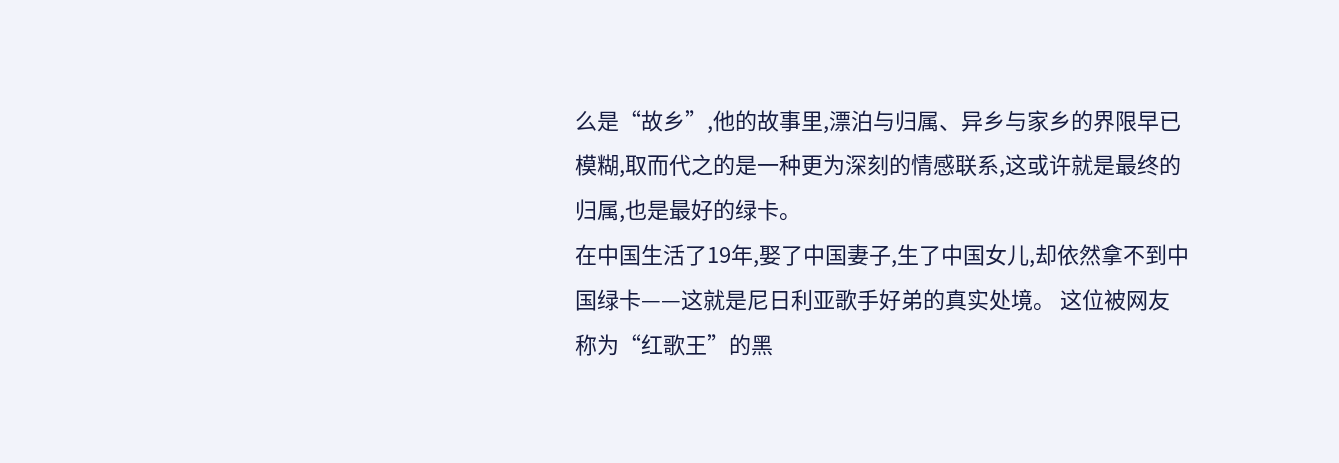么是“故乡”,他的故事里,漂泊与归属、异乡与家乡的界限早已模糊,取而代之的是一种更为深刻的情感联系,这或许就是最终的归属,也是最好的绿卡。
在中国生活了19年,娶了中国妻子,生了中国女儿,却依然拿不到中国绿卡——这就是尼日利亚歌手好弟的真实处境。 这位被网友称为“红歌王”的黑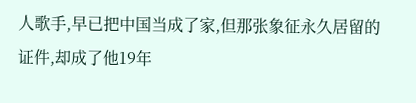人歌手,早已把中国当成了家,但那张象征永久居留的证件,却成了他19年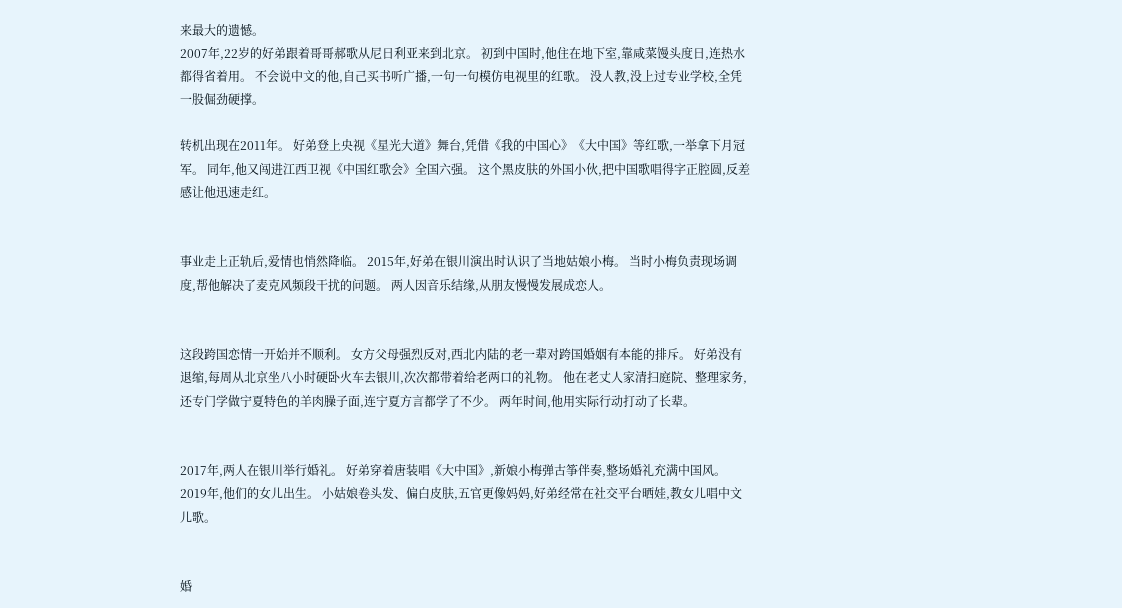来最大的遗憾。
2007年,22岁的好弟跟着哥哥郝歌从尼日利亚来到北京。 初到中国时,他住在地下室,靠咸菜馒头度日,连热水都得省着用。 不会说中文的他,自己买书听广播,一句一句模仿电视里的红歌。 没人教,没上过专业学校,全凭一股倔劲硬撑。

转机出现在2011年。 好弟登上央视《星光大道》舞台,凭借《我的中国心》《大中国》等红歌,一举拿下月冠军。 同年,他又闯进江西卫视《中国红歌会》全国六强。 这个黑皮肤的外国小伙,把中国歌唱得字正腔圆,反差感让他迅速走红。


事业走上正轨后,爱情也悄然降临。 2015年,好弟在银川演出时认识了当地姑娘小梅。 当时小梅负责现场调度,帮他解决了麦克风频段干扰的问题。 两人因音乐结缘,从朋友慢慢发展成恋人。


这段跨国恋情一开始并不顺利。 女方父母强烈反对,西北内陆的老一辈对跨国婚姻有本能的排斥。 好弟没有退缩,每周从北京坐八小时硬卧火车去银川,次次都带着给老两口的礼物。 他在老丈人家清扫庭院、整理家务,还专门学做宁夏特色的羊肉臊子面,连宁夏方言都学了不少。 两年时间,他用实际行动打动了长辈。


2017年,两人在银川举行婚礼。 好弟穿着唐装唱《大中国》,新娘小梅弹古筝伴奏,整场婚礼充满中国风。 2019年,他们的女儿出生。 小姑娘卷头发、偏白皮肤,五官更像妈妈,好弟经常在社交平台晒娃,教女儿唱中文儿歌。


婚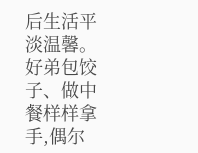后生活平淡温馨。 好弟包饺子、做中餐样样拿手,偶尔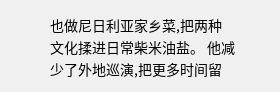也做尼日利亚家乡菜,把两种文化揉进日常柴米油盐。 他减少了外地巡演,把更多时间留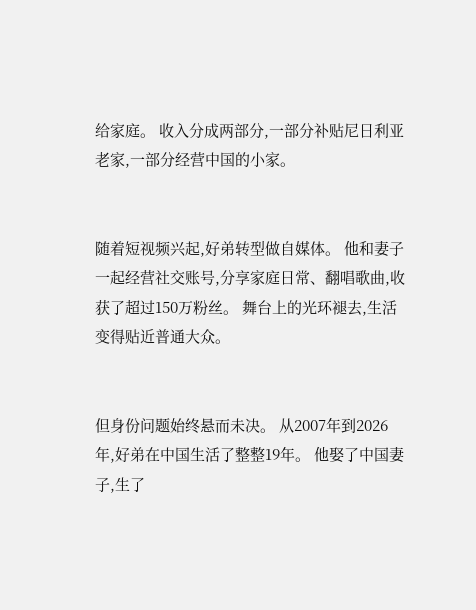给家庭。 收入分成两部分,一部分补贴尼日利亚老家,一部分经营中国的小家。


随着短视频兴起,好弟转型做自媒体。 他和妻子一起经营社交账号,分享家庭日常、翻唱歌曲,收获了超过150万粉丝。 舞台上的光环褪去,生活变得贴近普通大众。


但身份问题始终悬而未决。 从2007年到2026年,好弟在中国生活了整整19年。 他娶了中国妻子,生了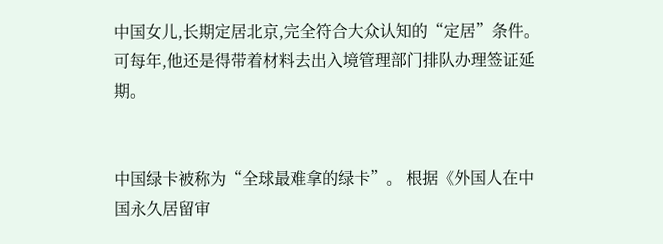中国女儿,长期定居北京,完全符合大众认知的“定居”条件。 可每年,他还是得带着材料去出入境管理部门排队办理签证延期。


中国绿卡被称为“全球最难拿的绿卡”。 根据《外国人在中国永久居留审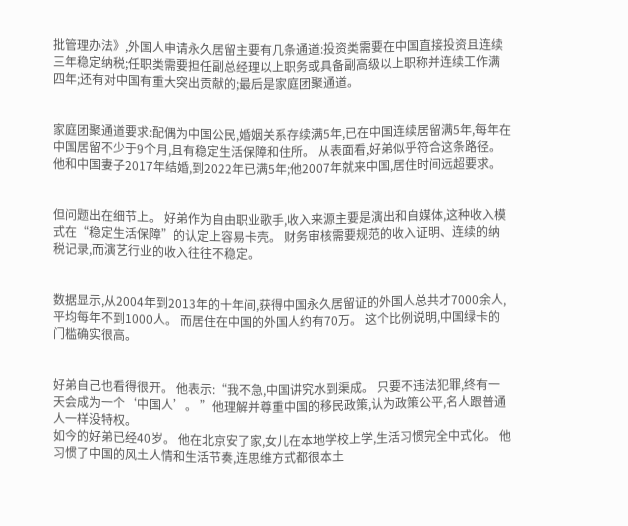批管理办法》,外国人申请永久居留主要有几条通道:投资类需要在中国直接投资且连续三年稳定纳税;任职类需要担任副总经理以上职务或具备副高级以上职称并连续工作满四年;还有对中国有重大突出贡献的;最后是家庭团聚通道。


家庭团聚通道要求:配偶为中国公民,婚姻关系存续满5年,已在中国连续居留满5年,每年在中国居留不少于9个月,且有稳定生活保障和住所。 从表面看,好弟似乎符合这条路径。 他和中国妻子2017年结婚,到2022年已满5年;他2007年就来中国,居住时间远超要求。


但问题出在细节上。 好弟作为自由职业歌手,收入来源主要是演出和自媒体,这种收入模式在“稳定生活保障”的认定上容易卡壳。 财务审核需要规范的收入证明、连续的纳税记录,而演艺行业的收入往往不稳定。


数据显示,从2004年到2013年的十年间,获得中国永久居留证的外国人总共才7000余人,平均每年不到1000人。 而居住在中国的外国人约有70万。 这个比例说明,中国绿卡的门槛确实很高。


好弟自己也看得很开。 他表示:“我不急,中国讲究水到渠成。 只要不违法犯罪,终有一天会成为一个‘中国人’。 ”他理解并尊重中国的移民政策,认为政策公平,名人跟普通人一样没特权。
如今的好弟已经40岁。 他在北京安了家,女儿在本地学校上学,生活习惯完全中式化。 他习惯了中国的风土人情和生活节奏,连思维方式都很本土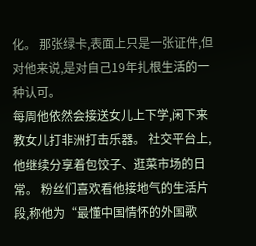化。 那张绿卡,表面上只是一张证件,但对他来说,是对自己19年扎根生活的一种认可。
每周他依然会接送女儿上下学,闲下来教女儿打非洲打击乐器。 社交平台上,他继续分享着包饺子、逛菜市场的日常。 粉丝们喜欢看他接地气的生活片段,称他为“最懂中国情怀的外国歌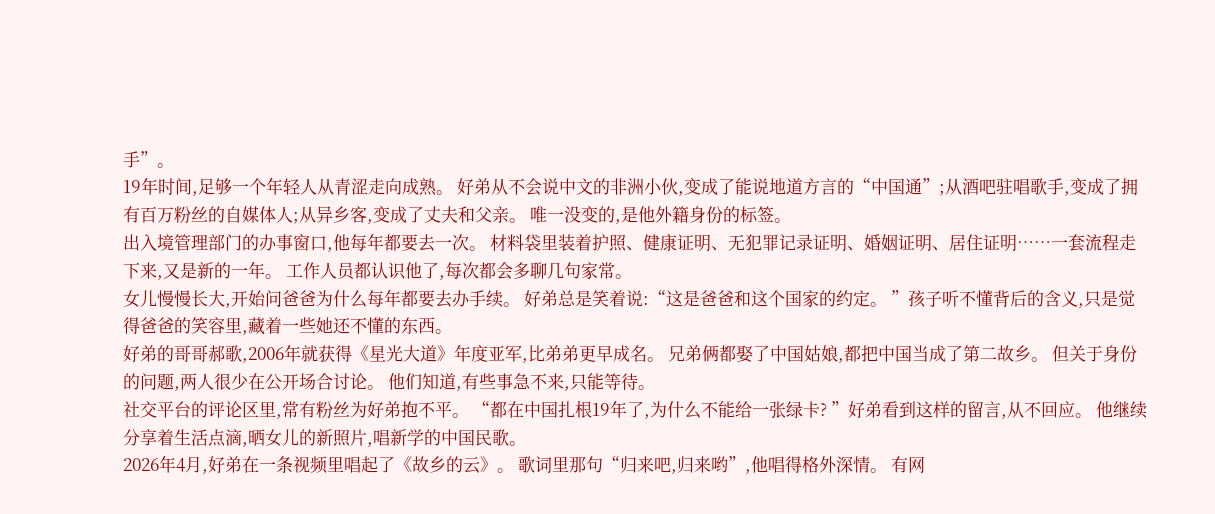手”。
19年时间,足够一个年轻人从青涩走向成熟。 好弟从不会说中文的非洲小伙,变成了能说地道方言的“中国通”;从酒吧驻唱歌手,变成了拥有百万粉丝的自媒体人;从异乡客,变成了丈夫和父亲。 唯一没变的,是他外籍身份的标签。
出入境管理部门的办事窗口,他每年都要去一次。 材料袋里装着护照、健康证明、无犯罪记录证明、婚姻证明、居住证明……一套流程走下来,又是新的一年。 工作人员都认识他了,每次都会多聊几句家常。
女儿慢慢长大,开始问爸爸为什么每年都要去办手续。 好弟总是笑着说:“这是爸爸和这个国家的约定。 ”孩子听不懂背后的含义,只是觉得爸爸的笑容里,藏着一些她还不懂的东西。
好弟的哥哥郝歌,2006年就获得《星光大道》年度亚军,比弟弟更早成名。 兄弟俩都娶了中国姑娘,都把中国当成了第二故乡。 但关于身份的问题,两人很少在公开场合讨论。 他们知道,有些事急不来,只能等待。
社交平台的评论区里,常有粉丝为好弟抱不平。 “都在中国扎根19年了,为什么不能给一张绿卡? ”好弟看到这样的留言,从不回应。 他继续分享着生活点滴,晒女儿的新照片,唱新学的中国民歌。
2026年4月,好弟在一条视频里唱起了《故乡的云》。 歌词里那句“归来吧,归来哟”,他唱得格外深情。 有网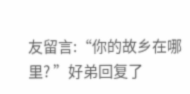友留言:“你的故乡在哪里? ”好弟回复了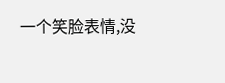一个笑脸表情,没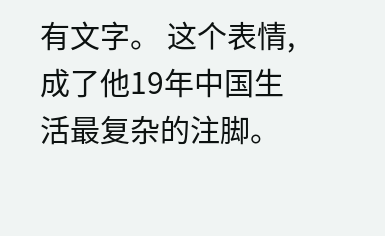有文字。 这个表情,成了他19年中国生活最复杂的注脚。